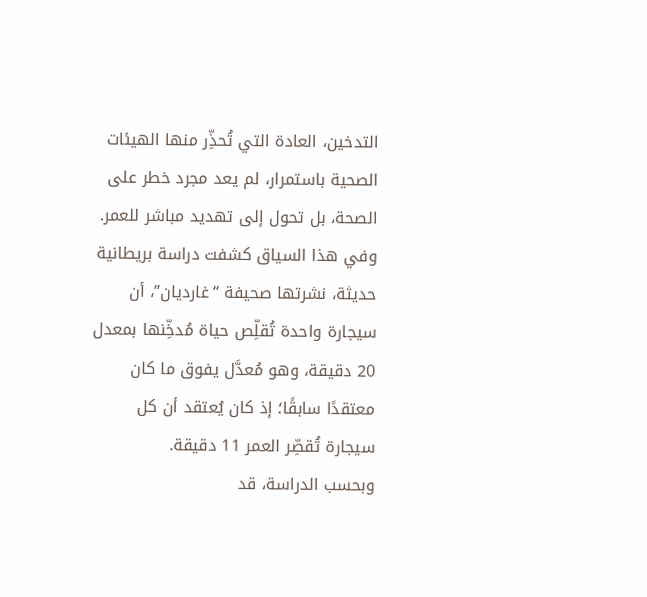التدخين، العادة التي تُحذِّر منها الهيئات الصحية باستمرار، لم يعد مجرد خطر على الصحة، بل تحول إلى تهديد مباشر للعمر.
وفي هذا السياق كشفت دراسة بريطانية حديثة، نشرتها صحيفة “غارديان”، أن سيجارة واحدة تُقلِّص حياة مُدخِّنها بمعدل 20 دقيقة، وهو مُعدَّل يفوق ما كان معتقدًا سابقًا؛ إذ كان يُعتقد أن كل سيجارة تُقصِّر العمر 11 دقيقة.
وبحسب الدراسة، قد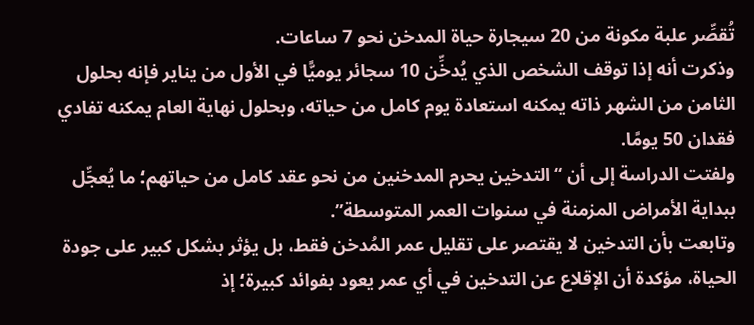تُقصِّر علبة مكونة من 20 سيجارة حياة المدخن نحو 7 ساعات.
وذكرت أنه إذا توقف الشخص الذي يُدخِّن 10 سجائر يوميًّا في الأول من يناير فإنه بحلول الثامن من الشهر ذاته يمكنه استعادة يوم كامل من حياته، وبحلول نهاية العام يمكنه تفادي فقدان 50 يومًا.
ولفتت الدراسة إلى أن “التدخين يحرم المدخنين من نحو عقد كامل من حياتهم؛ ما يُعجِّل ببداية الأمراض المزمنة في سنوات العمر المتوسطة”.
وتابعت بأن التدخين لا يقتصر على تقليل عمر المُدخن فقط، بل يؤثر بشكل كبير على جودة الحياة، مؤكدة أن الإقلاع عن التدخين في أي عمر يعود بفوائد كبيرة؛ إذ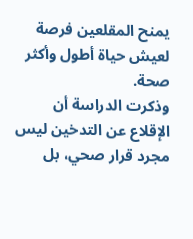يمنح المقلعين فرصة لعيش حياة أطول وأكثر صحة.
وذكرت الدراسة أن الإقلاع عن التدخين ليس مجرد قرار صحي، بل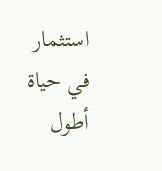استثمار في حياة أطول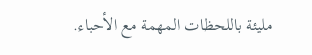مليئة باللحظات المهمة مع الأحباء.